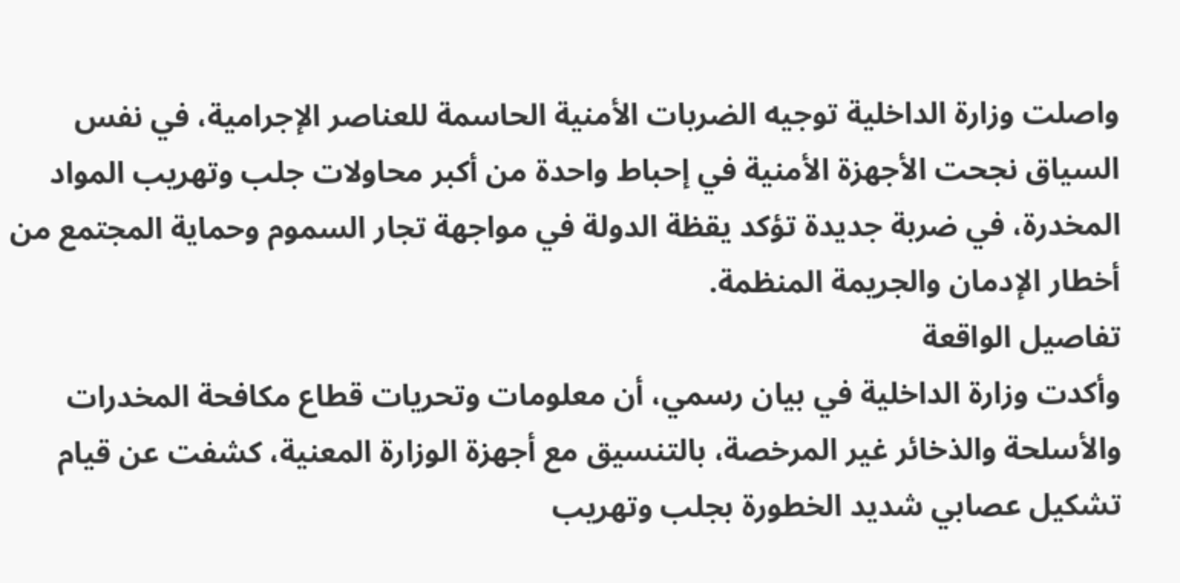واصلت وزارة الداخلية توجيه الضربات الأمنية الحاسمة للعناصر الإجرامية، في نفس السياق نجحت الأجهزة الأمنية في إحباط واحدة من أكبر محاولات جلب وتهريب المواد المخدرة، في ضربة جديدة تؤكد يقظة الدولة في مواجهة تجار السموم وحماية المجتمع من أخطار الإدمان والجريمة المنظمة.
تفاصيل الواقعة
وأكدت وزارة الداخلية في بيان رسمي، أن معلومات وتحريات قطاع مكافحة المخدرات والأسلحة والذخائر غير المرخصة، بالتنسيق مع أجهزة الوزارة المعنية، كشفت عن قيام تشكيل عصابي شديد الخطورة بجلب وتهريب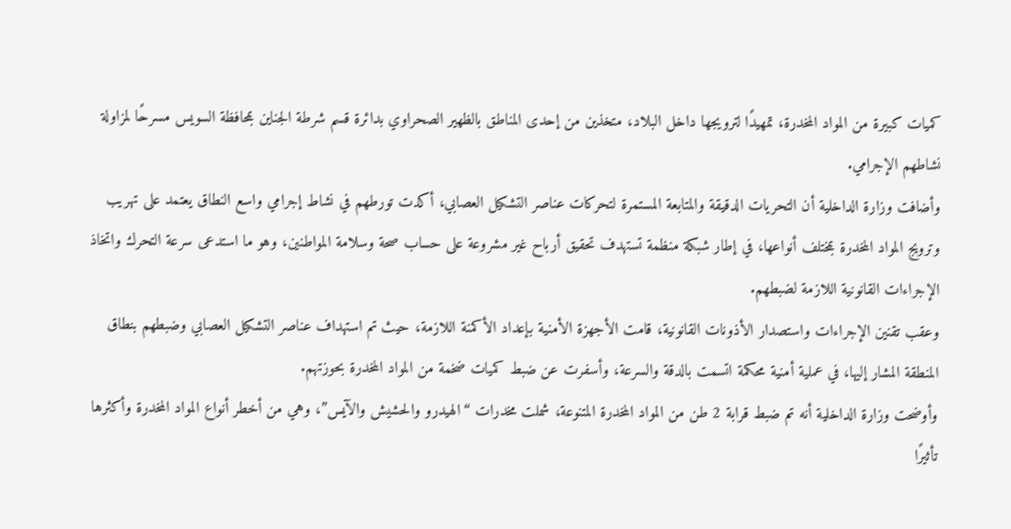كميات كبيرة من المواد المخدرة، تمهيدًا لترويجها داخل البلاد، متخذين من إحدى المناطق بالظهير الصحراوي بدائرة قسم شرطة الجناين بمحافظة السويس مسرحًا لمزاولة نشاطهم الإجرامي.
وأضافت وزارة الداخلية أن التحريات الدقيقة والمتابعة المستمرة لتحركات عناصر التشكيل العصابي، أكدت تورطهم في نشاط إجرامي واسع النطاق يعتمد على تهريب وترويج المواد المخدرة بمختلف أنواعها، في إطار شبكة منظمة تستهدف تحقيق أرباح غير مشروعة على حساب صحة وسلامة المواطنين، وهو ما استدعى سرعة التحرك واتخاذ الإجراءات القانونية اللازمة لضبطهم.
وعقب تقنين الإجراءات واستصدار الأذونات القانونية، قامت الأجهزة الأمنية بإعداد الأكمنة اللازمة، حيث تم استهداف عناصر التشكيل العصابي وضبطهم بنطاق المنطقة المشار إليها، في عملية أمنية محكمة اتسمت بالدقة والسرعة، وأسفرت عن ضبط كميات ضخمة من المواد المخدرة بحوزتهم.
وأوضحت وزارة الداخلية أنه تم ضبط قرابة 2 طن من المواد المخدرة المتنوعة، شملت مخدرات “الهيدرو والحشيش والآيس”، وهي من أخطر أنواع المواد المخدرة وأكثرها تأثيرًا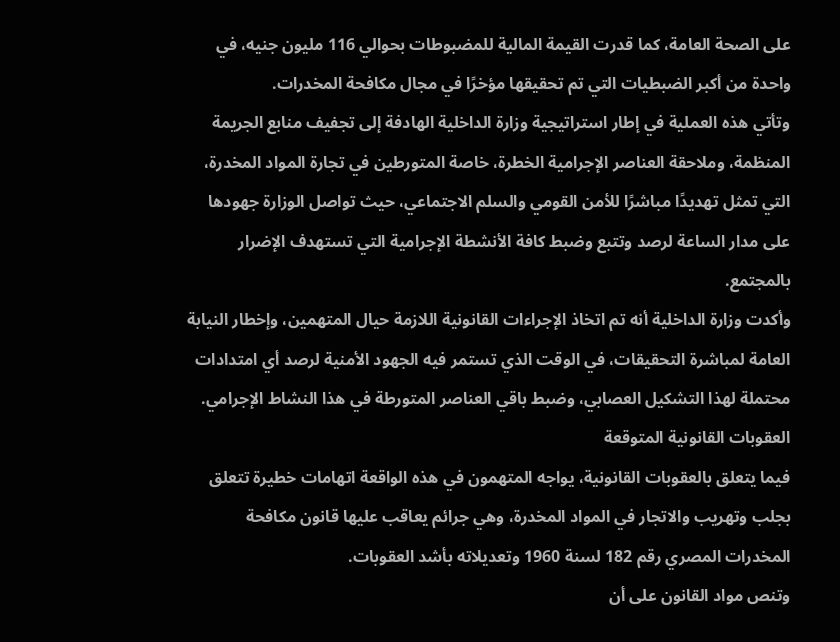على الصحة العامة، كما قدرت القيمة المالية للمضبوطات بحوالي 116 مليون جنيه، في واحدة من أكبر الضبطيات التي تم تحقيقها مؤخرًا في مجال مكافحة المخدرات.
وتأتي هذه العملية في إطار استراتيجية وزارة الداخلية الهادفة إلى تجفيف منابع الجريمة المنظمة، وملاحقة العناصر الإجرامية الخطرة، خاصة المتورطين في تجارة المواد المخدرة، التي تمثل تهديدًا مباشرًا للأمن القومي والسلم الاجتماعي، حيث تواصل الوزارة جهودها على مدار الساعة لرصد وتتبع وضبط كافة الأنشطة الإجرامية التي تستهدف الإضرار بالمجتمع.
وأكدت وزارة الداخلية أنه تم اتخاذ الإجراءات القانونية اللازمة حيال المتهمين، وإخطار النيابة العامة لمباشرة التحقيقات، في الوقت الذي تستمر فيه الجهود الأمنية لرصد أي امتدادات محتملة لهذا التشكيل العصابي، وضبط باقي العناصر المتورطة في هذا النشاط الإجرامي.
العقوبات القانونية المتوقعة
فيما يتعلق بالعقوبات القانونية، يواجه المتهمون في هذه الواقعة اتهامات خطيرة تتعلق بجلب وتهريب والاتجار في المواد المخدرة، وهي جرائم يعاقب عليها قانون مكافحة المخدرات المصري رقم 182 لسنة 1960 وتعديلاته بأشد العقوبات.
وتنص مواد القانون على أن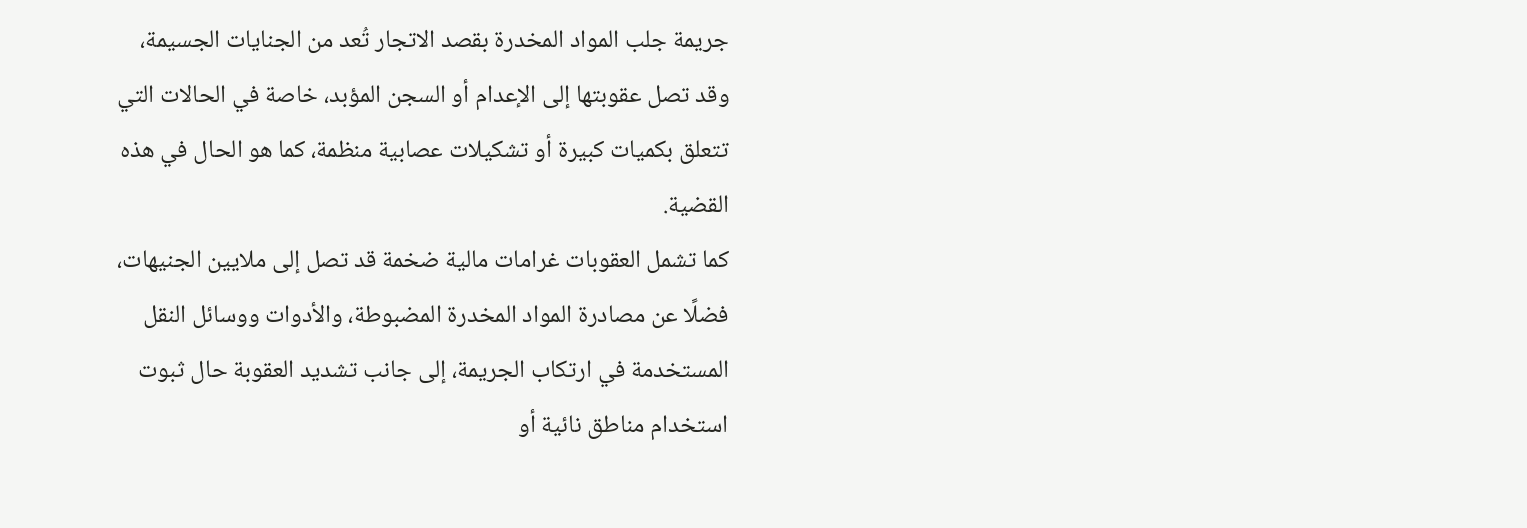جريمة جلب المواد المخدرة بقصد الاتجار تُعد من الجنايات الجسيمة، وقد تصل عقوبتها إلى الإعدام أو السجن المؤبد، خاصة في الحالات التي تتعلق بكميات كبيرة أو تشكيلات عصابية منظمة، كما هو الحال في هذه القضية.
كما تشمل العقوبات غرامات مالية ضخمة قد تصل إلى ملايين الجنيهات، فضلًا عن مصادرة المواد المخدرة المضبوطة، والأدوات ووسائل النقل المستخدمة في ارتكاب الجريمة، إلى جانب تشديد العقوبة حال ثبوت استخدام مناطق نائية أو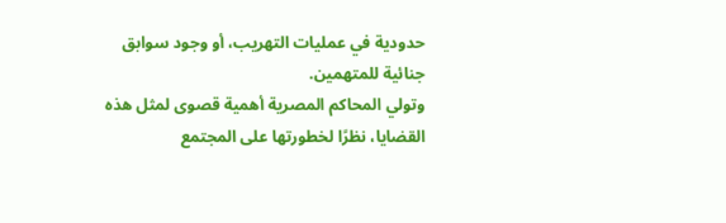حدودية في عمليات التهريب، أو وجود سوابق جنائية للمتهمين.
وتولي المحاكم المصرية أهمية قصوى لمثل هذه القضايا، نظرًا لخطورتها على المجتمع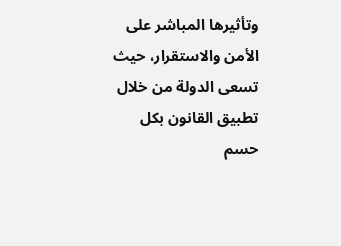وتأثيرها المباشر على الأمن والاستقرار، حيث تسعى الدولة من خلال تطبيق القانون بكل حسم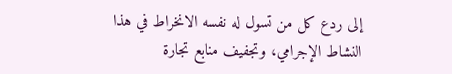إلى ردع كل من تسول له نفسه الانخراط في هذا النشاط الإجرامي، وتجفيف منابع تجارة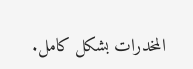المخدرات بشكل كامل.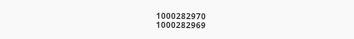1000282970
1000282969